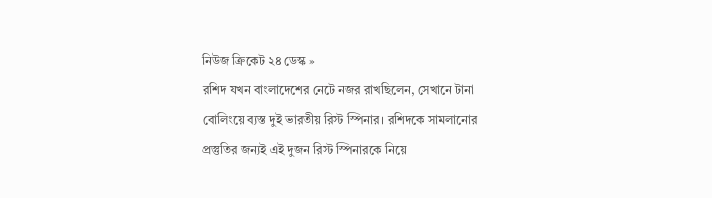নিউজ ক্রিকেট ২৪ ডেস্ক »
রশিদ যখন বাংলাদেশের নেটে নজর রাখছিলেন, সেখানে টানা বোলিংয়ে ব্যস্ত দুই ভারতীয় রিস্ট স্পিনার। রশিদকে সামলানোর প্রস্তুতির জন্যই এই দুজন রিস্ট স্পিনারকে নিয়ে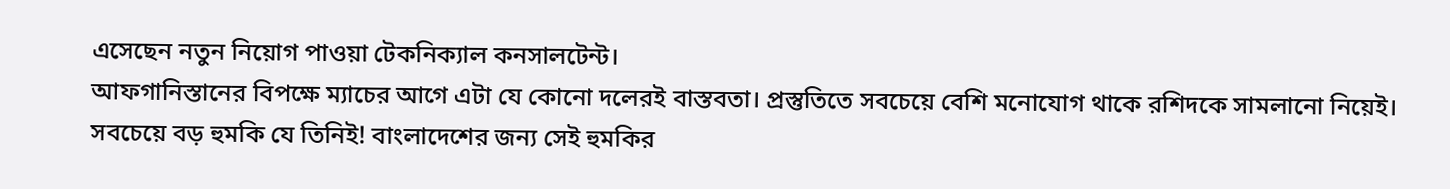এসেছেন নতুন নিয়োগ পাওয়া টেকনিক্যাল কনসালটেন্ট।
আফগানিস্তানের বিপক্ষে ম্যাচের আগে এটা যে কোনো দলেরই বাস্তবতা। প্রস্তুতিতে সবচেয়ে বেশি মনোযোগ থাকে রশিদকে সামলানো নিয়েই।
সবচেয়ে বড় হুমকি যে তিনিই! বাংলাদেশের জন্য সেই হুমকির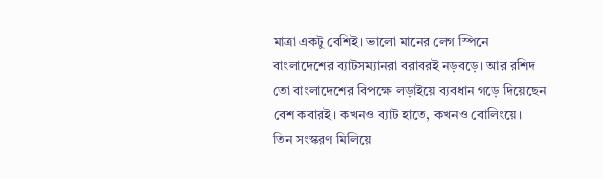মাত্রা একটু বেশিই। ভালো মানের লেগ স্পিনে বাংলাদেশের ব্যাটসম্যানরা বরাবরই নড়বড়ে। আর রশিদ তো বাংলাদেশের বিপক্ষে লড়াইয়ে ব্যবধান গড়ে দিয়েছেন বেশ কবারই। কখনও ব্যাট হাতে, কখনও বোলিংয়ে।
তিন সংস্করণ মিলিয়ে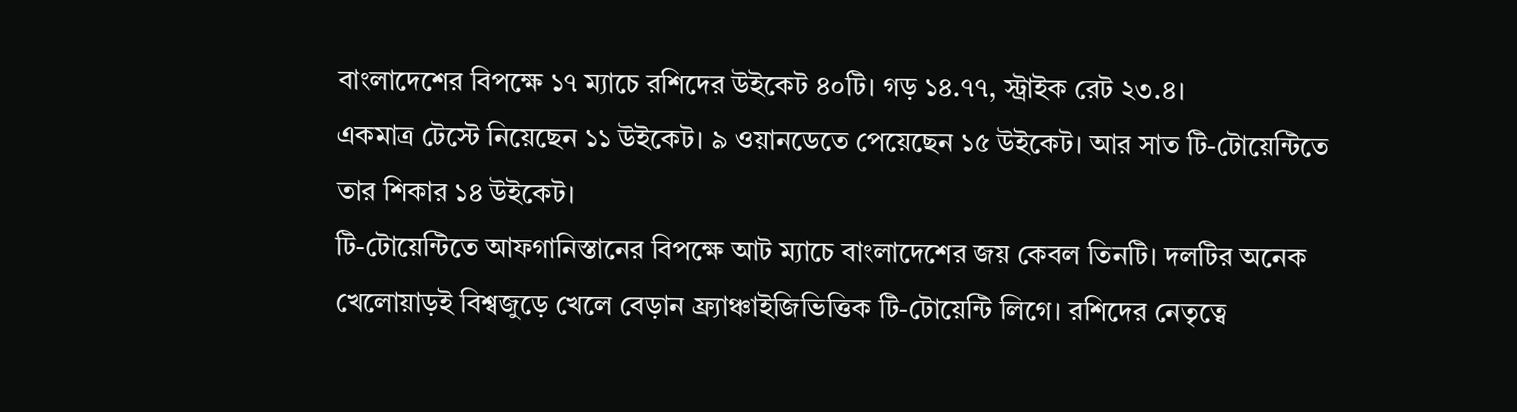বাংলাদেশের বিপক্ষে ১৭ ম্যাচে রশিদের উইকেট ৪০টি। গড় ১৪.৭৭, স্ট্রাইক রেট ২৩.৪।
একমাত্র টেস্টে নিয়েছেন ১১ উইকেট। ৯ ওয়ানডেতে পেয়েছেন ১৫ উইকেট। আর সাত টি-টোয়েন্টিতে তার শিকার ১৪ উইকেট।
টি-টোয়েন্টিতে আফগানিস্তানের বিপক্ষে আট ম্যাচে বাংলাদেশের জয় কেবল তিনটি। দলটির অনেক খেলোয়াড়ই বিশ্বজুড়ে খেলে বেড়ান ফ্র্যাঞ্চাইজিভিত্তিক টি-টোয়েন্টি লিগে। রশিদের নেতৃত্বে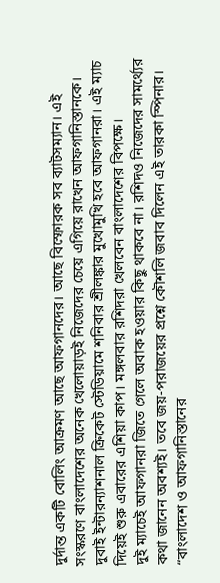দুর্দান্ত একটি বোলিং আক্রমণ আছে আফগানদের। আছে বিস্ফোরক সব ব্যাটসম্যান। এই সংস্করণে বাংলাদেশের অনেক খেলোয়াড়ই নিজেদের চেয়ে এগিয়ে রাখেন আফগানিস্তানকে।
দুবাই ইন্টারন্যাশনাল ক্রিকেট স্টেডিয়ামে শনিবার শ্রীলঙ্কার মুখোমুখি হবে আফগানরা। এই ম্যাচ দিয়েই শুরু এবারের এশিয়া কাপ। মঙ্গলবার রশিদরা খেলবেন বাংলাদেশের বিপক্ষে।
দুই ম্যাচেই আফগানরা জিতে গেলে অবাক হওয়ার কিছু থাকবে না। রশিদও নিজেদের সামর্থ্যের কথা জানেন অবশ্যই। তবে জয়-পরাজয়ের প্রশ্নে কৌশলি জবাব দিলেন এই তারকা স্পিনার।
“বাংলাদেশ ও আফগানিস্তানের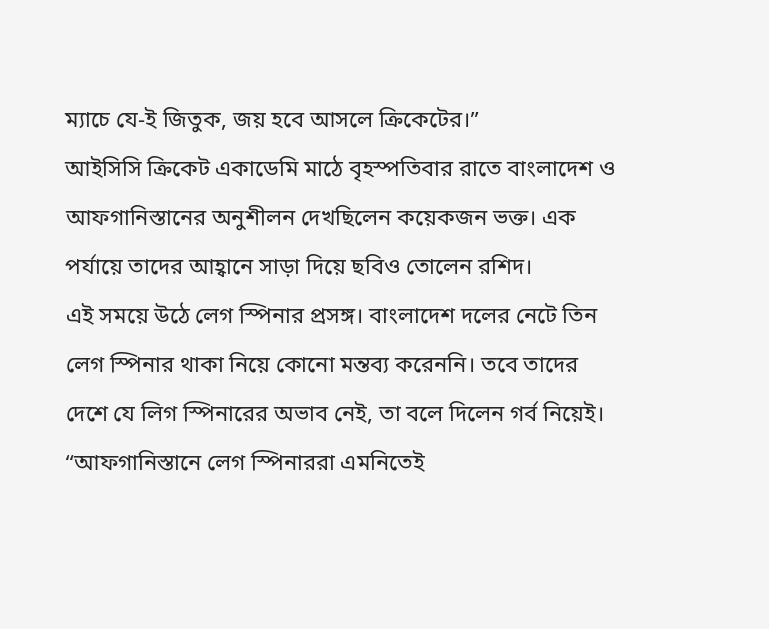ম্যাচে যে-ই জিতুক, জয় হবে আসলে ক্রিকেটের।”
আইসিসি ক্রিকেট একাডেমি মাঠে বৃহস্পতিবার রাতে বাংলাদেশ ও আফগানিস্তানের অনুশীলন দেখছিলেন কয়েকজন ভক্ত। এক পর্যায়ে তাদের আহ্বানে সাড়া দিয়ে ছবিও তোলেন রশিদ।
এই সময়ে উঠে লেগ স্পিনার প্রসঙ্গ। বাংলাদেশ দলের নেটে তিন লেগ স্পিনার থাকা নিয়ে কোনো মন্তব্য করেননি। তবে তাদের দেশে যে লিগ স্পিনারের অভাব নেই, তা বলে দিলেন গর্ব নিয়েই।
“আফগানিস্তানে লেগ স্পিনাররা এমনিতেই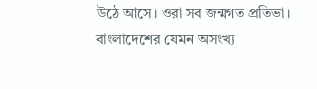উঠে আসে। ওরা সব জন্মগত প্রতিভা। বাংলাদেশের যেমন অসংখ্য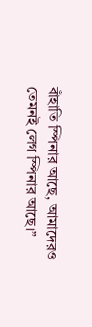বাঁহাতি স্পিনার আছে, আমাদেরও তেমনই লেগ স্পিনার আছে।”